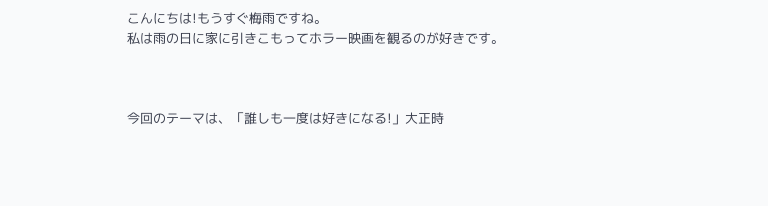こんにちは!もうすぐ梅雨ですね。
私は雨の日に家に引きこもってホラー映画を観るのが好きです。



今回のテーマは、「誰しも一度は好きになる!」大正時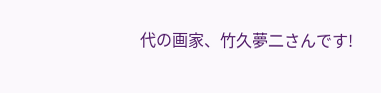代の画家、竹久夢二さんです!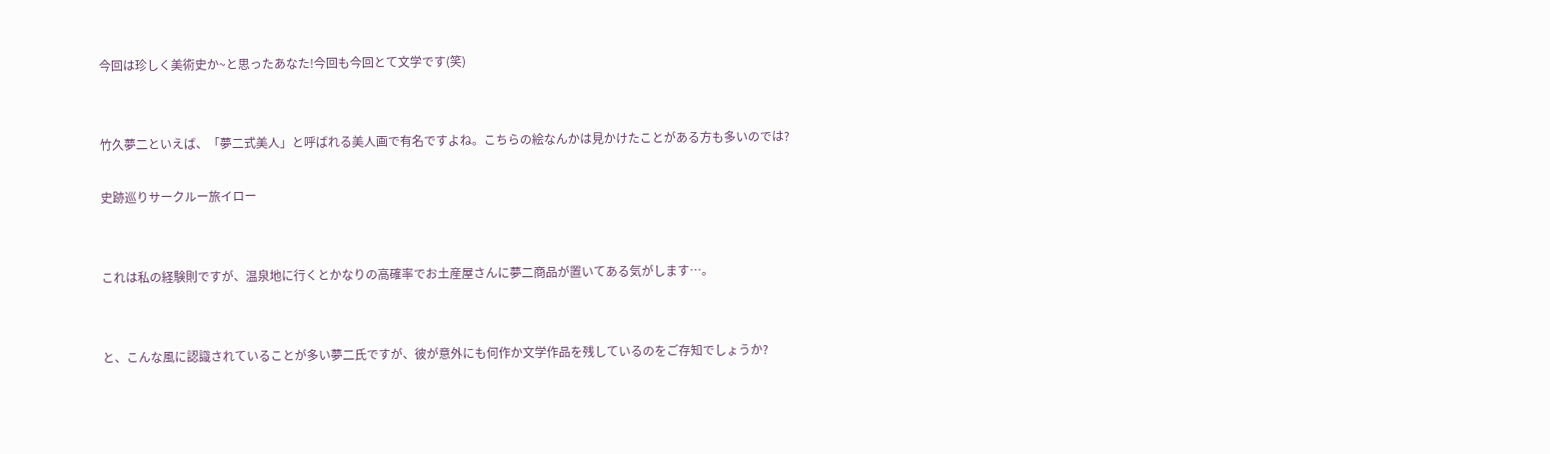今回は珍しく美術史か~と思ったあなた!今回も今回とて文学です(笑)


竹久夢二といえば、「夢二式美人」と呼ばれる美人画で有名ですよね。こちらの絵なんかは見かけたことがある方も多いのでは?

史跡巡りサークルー旅イロー


これは私の経験則ですが、温泉地に行くとかなりの高確率でお土産屋さんに夢二商品が置いてある気がします…。


と、こんな風に認識されていることが多い夢二氏ですが、彼が意外にも何作か文学作品を残しているのをご存知でしょうか?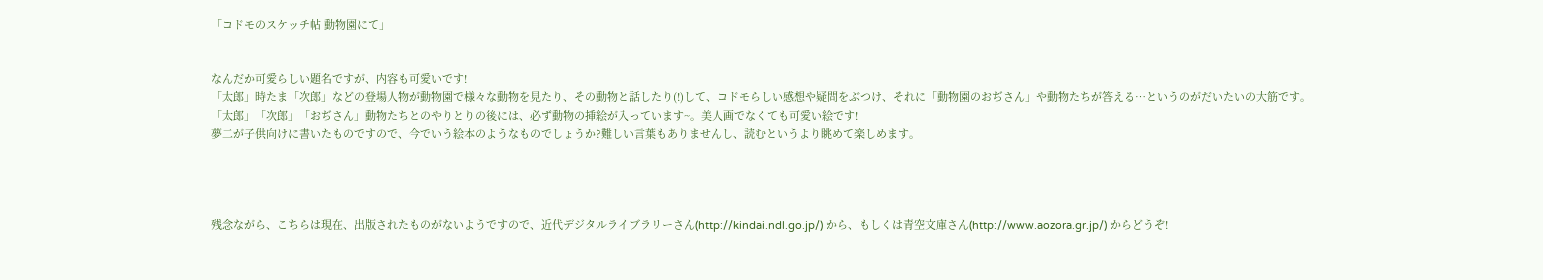「コドモのスケッチ帖 動物園にて」


なんだか可愛らしい題名ですが、内容も可愛いです!
「太郎」時たま「次郎」などの登場人物が動物園で様々な動物を見たり、その動物と話したり(!)して、コドモらしい感想や疑問をぶつけ、それに「動物園のおぢさん」や動物たちが答える…というのがだいたいの大筋です。
「太郎」「次郎」「おぢさん」動物たちとのやりとりの後には、必ず動物の挿絵が入っています~。美人画でなくても可愛い絵です!
夢二が子供向けに書いたものですので、今でいう絵本のようなものでしょうか?難しい言葉もありませんし、読むというより眺めて楽しめます。




残念ながら、こちらは現在、出版されたものがないようですので、近代デジタルライブラリーさん(http://kindai.ndl.go.jp/) から、もしくは青空文庫さん(http://www.aozora.gr.jp/) からどうぞ!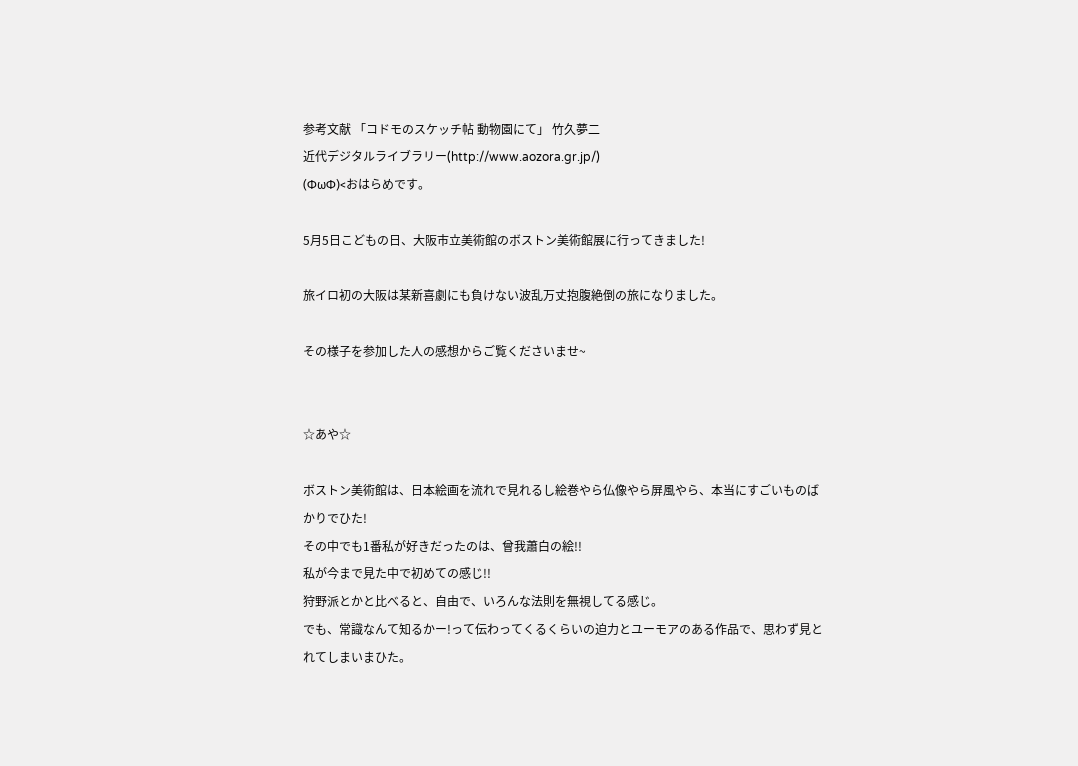参考文献 「コドモのスケッチ帖 動物園にて」 竹久夢二
近代デジタルライブラリー(http://www.aozora.gr.jp/)
(ΦωΦ)<おはらめです。

5月5日こどもの日、大阪市立美術館のボストン美術館展に行ってきました!

旅イロ初の大阪は某新喜劇にも負けない波乱万丈抱腹絶倒の旅になりました。

その様子を参加した人の感想からご覧くださいませ~


☆あや☆

ボストン美術館は、日本絵画を流れで見れるし絵巻やら仏像やら屏風やら、本当にすごいものばかりでひた!
その中でも1番私が好きだったのは、曾我蕭白の絵!!
私が今まで見た中で初めての感じ!!
狩野派とかと比べると、自由で、いろんな法則を無視してる感じ。
でも、常識なんて知るかー!って伝わってくるくらいの迫力とユーモアのある作品で、思わず見とれてしまいまひた。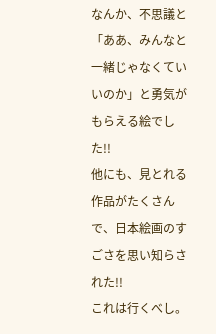なんか、不思議と「ああ、みんなと一緒じゃなくていいのか」と勇気がもらえる絵でした!!
他にも、見とれる作品がたくさんで、日本絵画のすごさを思い知らされた!!
これは行くべし。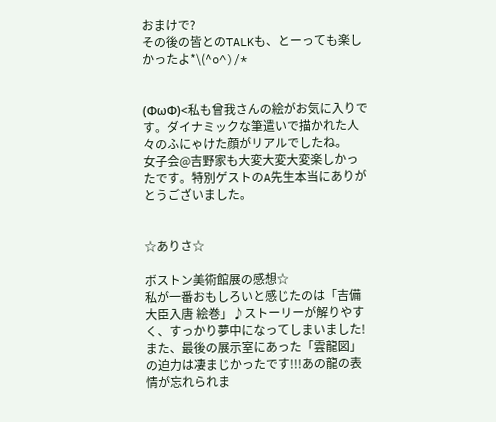おまけで?
その後の皆とのTALKも、とーっても楽しかったよ*\(^o^)/*


(ΦωΦ)<私も曾我さんの絵がお気に入りです。ダイナミックな筆遣いで描かれた人々のふにゃけた顔がリアルでしたね。
女子会@吉野家も大変大変大変楽しかったです。特別ゲストのA先生本当にありがとうございました。


☆ありさ☆

ボストン美術館展の感想☆
私が一番おもしろいと感じたのは「吉備大臣入唐 絵巻」♪ストーリーが解りやすく、すっかり夢中になってしまいました!
また、最後の展示室にあった「雲龍図」の迫力は凄まじかったです!!!あの龍の表情が忘れられま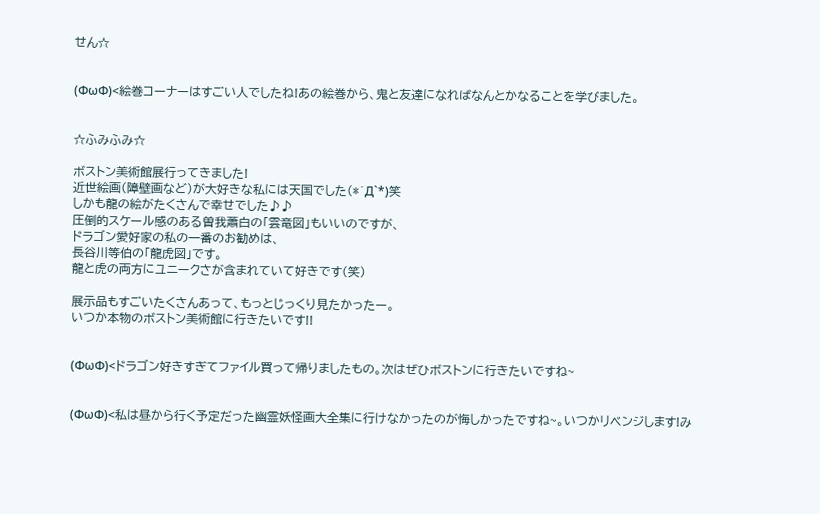せん☆


(ΦωΦ)<絵巻コーナーはすごい人でしたね!あの絵巻から、鬼と友達になればなんとかなることを学びました。


☆ふみふみ☆

ボストン美術館展行ってきました!
近世絵画(障壁画など)が大好きな私には天国でした(*´Д`*)笑
しかも龍の絵がたくさんで幸せでした♪♪
圧倒的スケール感のある曽我蕭白の「雲竜図」もいいのですが、
ドラゴン愛好家の私の一番のお勧めは、
長谷川等伯の「龍虎図」です。
龍と虎の両方にユニークさが含まれていて好きです(笑)

展示品もすごいたくさんあって、もっとじっくり見たかったー。
いつか本物のボストン美術館に行きたいです!!


(ΦωΦ)<ドラゴン好きすぎてファイル買って帰りましたもの。次はぜひボストンに行きたいですね~


(ΦωΦ)<私は昼から行く予定だった幽霊妖怪画大全集に行けなかったのが悔しかったですね~。いつかリベンジします!み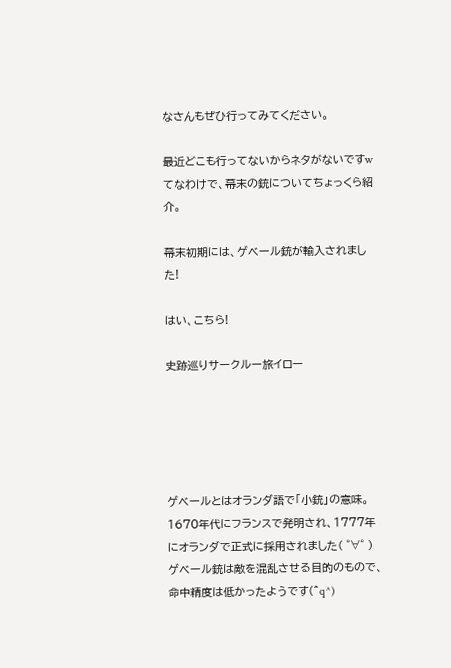なさんもぜひ行ってみてください。

最近どこも行ってないからネタがないですw
てなわけで、幕末の銃についてちょっくら紹介。

幕末初期には、ゲベール銃が輸入されました!

はい、こちら!

史跡巡りサークルー旅イロー





ゲベールとはオランダ語で「小銃」の意味。
1670年代にフランスで発明され、1777年にオランダで正式に採用されました( ゜∀゜ )
ゲベール銃は敵を混乱させる目的のもので、命中精度は低かったようです(^q^)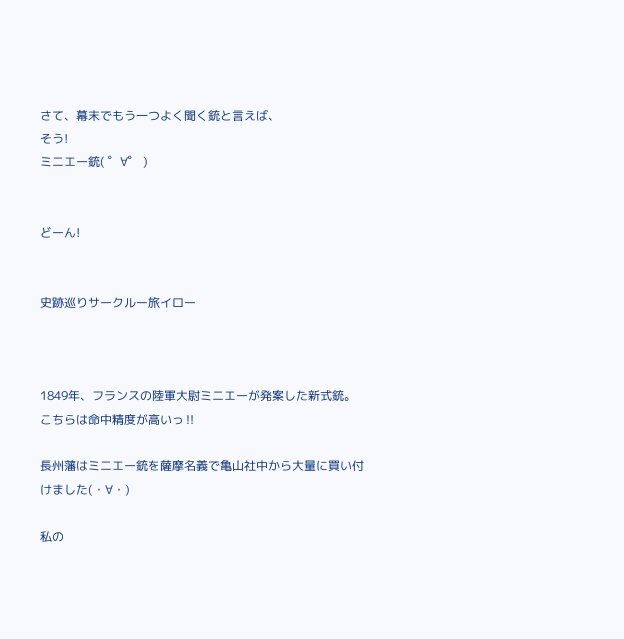さて、幕末でもう一つよく聞く銃と言えば、
そう!
ミニエー銃( ゜∀゜ )


どーん!


史跡巡りサークルー旅イロー



1849年、フランスの陸軍大尉ミニエーが発案した新式銃。
こちらは命中精度が高いっ‼

長州藩はミニエー銃を薩摩名義で亀山社中から大量に買い付けました(・∀・)

私の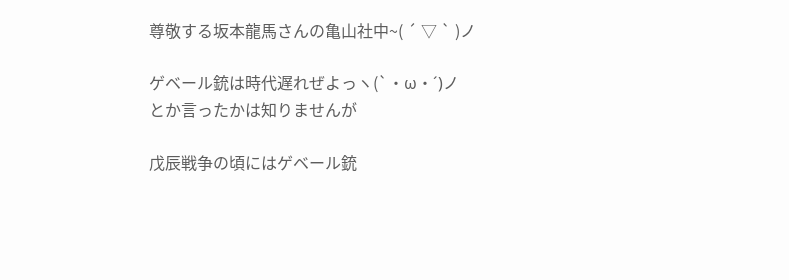尊敬する坂本龍馬さんの亀山社中~( ´ ▽ ` )ノ

ゲベール銃は時代遅れぜよっヽ(`・ω・´)ノ
とか言ったかは知りませんが

戊辰戦争の頃にはゲベール銃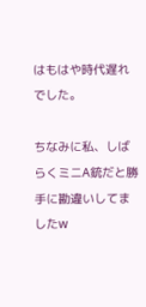はもはや時代遅れでした。

ちなみに私、しばらくミニA銃だと勝手に勘違いしてましたw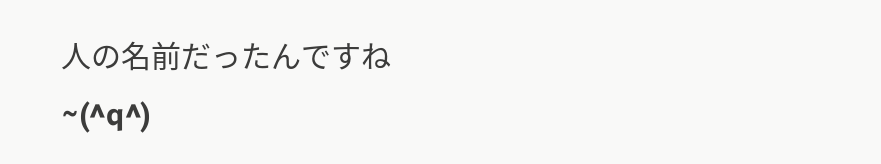人の名前だったんですね~(^q^)